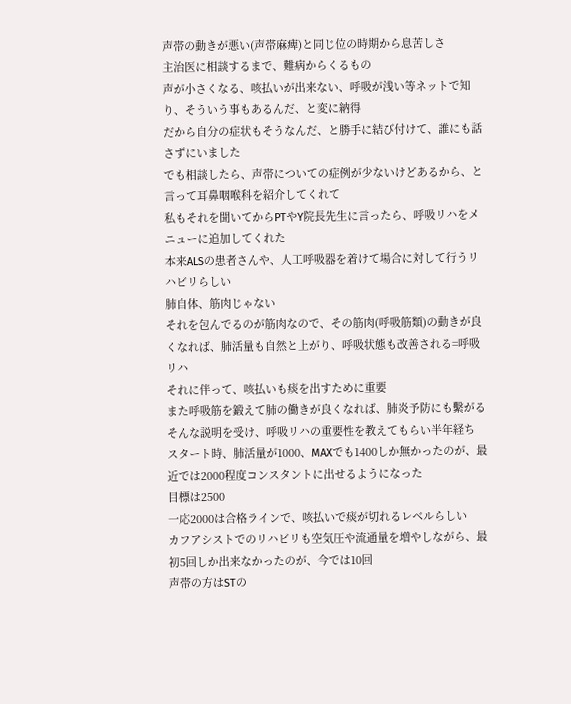声帯の動きが悪い(声帯麻痺)と同じ位の時期から息苦しさ
主治医に相談するまで、難病からくるもの
声が小さくなる、咳払いが出来ない、呼吸が浅い等ネットで知り、そういう事もあるんだ、と変に納得
だから自分の症状もそうなんだ、と勝手に結び付けて、誰にも話さずにいました
でも相談したら、声帯についての症例が少ないけどあるから、と言って耳鼻咽喉科を紹介してくれて
私もそれを聞いてからPTやY院長先生に言ったら、呼吸リハをメニューに追加してくれた
本来ALSの患者さんや、人工呼吸器を着けて場合に対して行うリハビリらしい
肺自体、筋肉じゃない
それを包んでるのが筋肉なので、その筋肉(呼吸筋類)の動きが良くなれば、肺活量も自然と上がり、呼吸状態も改善される=呼吸リハ
それに伴って、咳払いも痰を出すために重要
また呼吸筋を鍛えて肺の働きが良くなれば、肺炎予防にも繫がる
そんな説明を受け、呼吸リハの重要性を教えてもらい半年経ち
スタート時、肺活量が1000、MAXでも1400しか無かったのが、最近では2000程度コンスタントに出せるようになった
目標は2500
一応2000は合格ラインで、咳払いで痰が切れるレベルらしい
カフアシストでのリハビリも空気圧や流通量を増やしながら、最初5回しか出来なかったのが、今では10回
声帯の方はSTの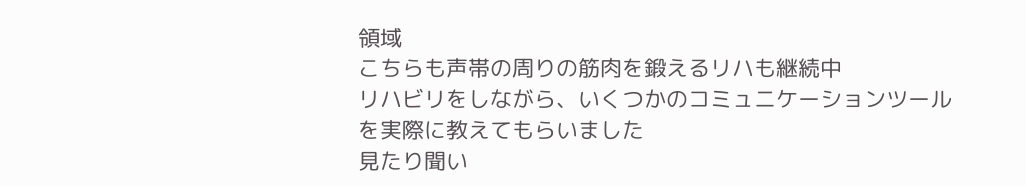領域
こちらも声帯の周りの筋肉を鍛えるリハも継続中
リハビリをしながら、いくつかのコミュニケーションツールを実際に教えてもらいました
見たり聞い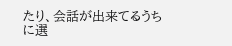たり、会話が出来てるうちに選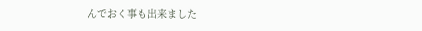んでおく事も出来ました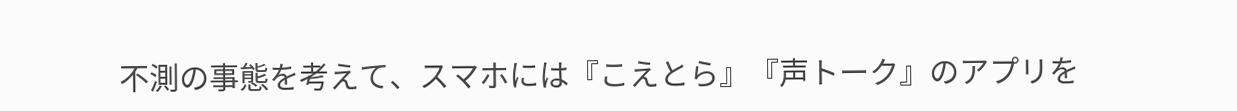不測の事態を考えて、スマホには『こえとら』『声トーク』のアプリを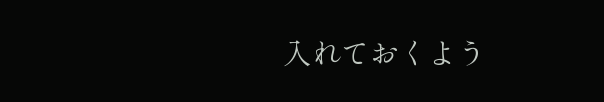入れておくよう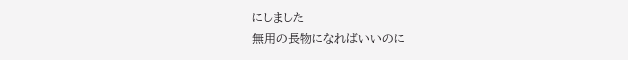にしました
無用の長物になればいいのに